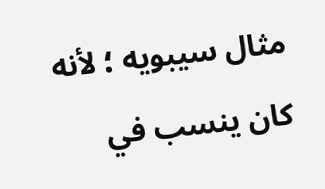مثال سيبويه ؛ لأنه كان ينسب في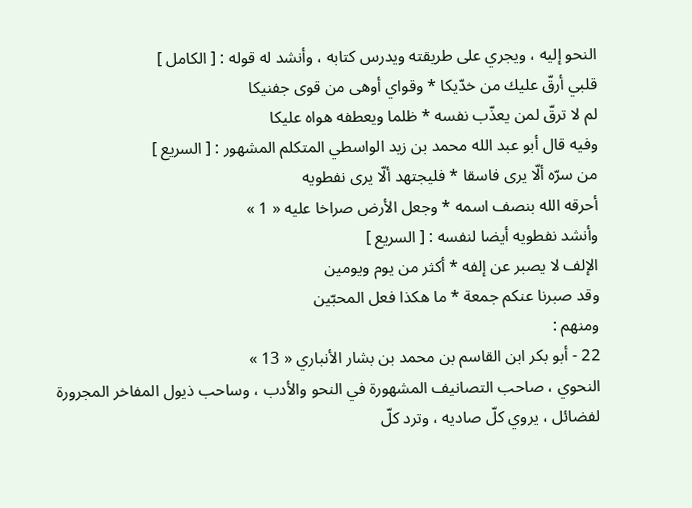النحو إليه ، ويجري على طريقته ويدرس كتابه ، وأنشد له قوله : [ الكامل ]
قلبي أرقّ عليك من خدّيكا * وقواي أوهى من قوى جفنيكا
لم لا ترقّ لمن يعذّب نفسه * ظلما ويعطفه هواه عليكا
وفيه قال أبو عبد الله محمد بن زيد الواسطي المتكلم المشهور : [ السريع ]
من سرّه ألّا يرى فاسقا * فليجتهد ألّا يرى نفطويه
أحرقه الله بنصف اسمه * وجعل الأرض صراخا عليه « 1 »
وأنشد نفطويه أيضا لنفسه : [ السريع ]
الإلف لا يصبر عن إلفه * أكثر من يوم ويومين
وقد صبرنا عنكم جمعة * ما هكذا فعل المحبّين
ومنهم :
22 - أبو بكر ابن القاسم بن محمد بن بشار الأنباري « 13 »
النحوي ، صاحب التصانيف المشهورة في النحو والأدب ، وساحب ذيول المفاخر المجرورة لفضائل ، يروي كلّ صاديه ، وترد كلّ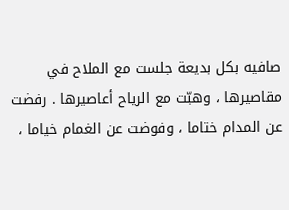صافيه بكل بديعة جلست مع الملاح في مقاصيرها ، وهبّت مع الرياح أعاصيرها . رفضت عن المدام ختاما ، وفوضت عن الغمام خياما ،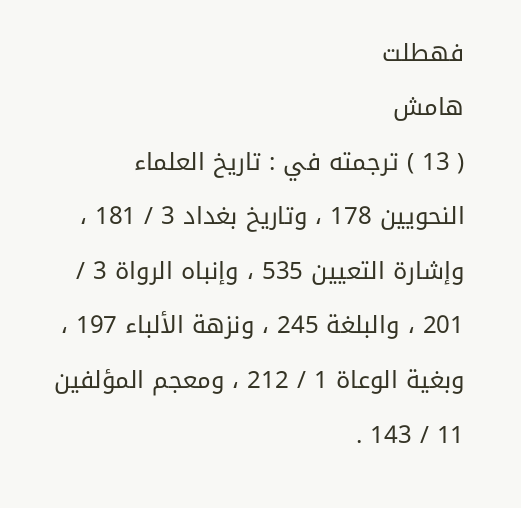فهطلت
هامش
( 13 ) ترجمته في : تاريخ العلماء النحويين 178 ، وتاريخ بغداد 3 / 181 ، وإشارة التعيين 535 ، وإنباه الرواة 3 / 201 ، والبلغة 245 ، ونزهة الألباء 197 ، وبغية الوعاة 1 / 212 ، ومعجم المؤلفين 11 / 143 .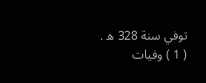توفي سنة 328 ه .
( 1 ) وفيات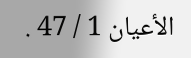الأعيان 1 / 47 .